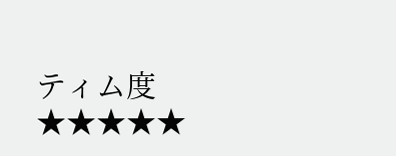ティム度   ★★★★★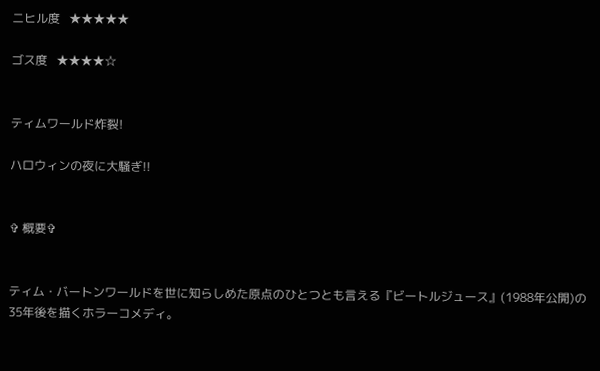ニヒル度   ★★★★★

ゴス度   ★★★★☆


ティムワールド炸裂!

ハロウィンの夜に大騒ぎ!!


✞ 概要✞


ティム・バートンワールドを世に知らしめた原点のひとつとも言える『ビートルジュース』(1988年公開)の35年後を描くホラーコメディ。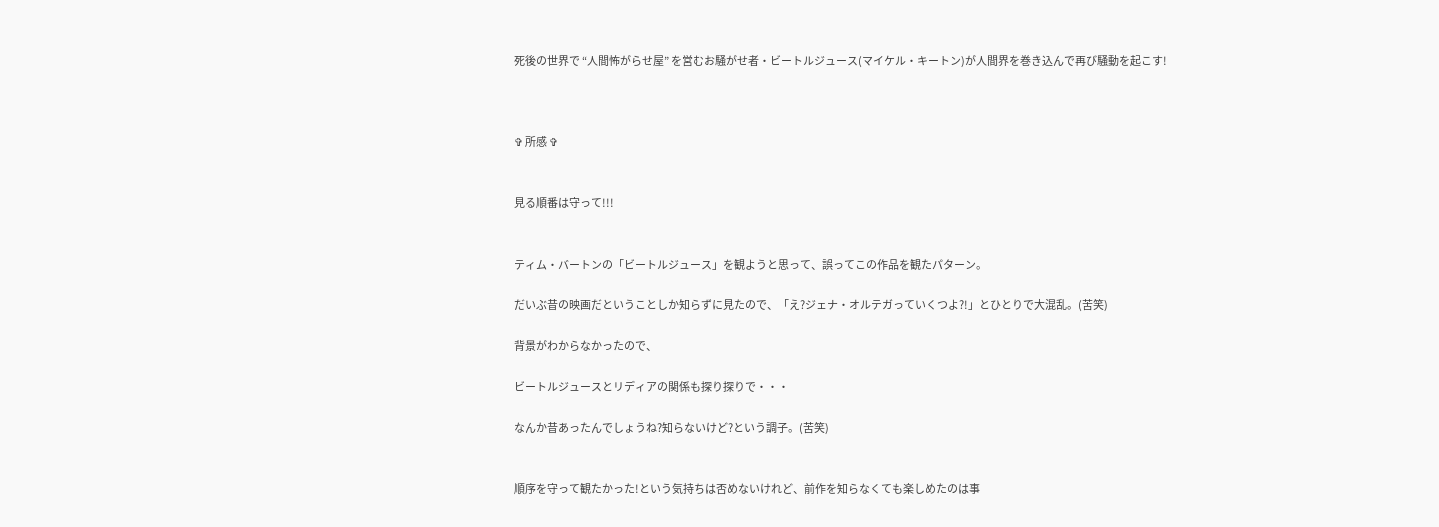死後の世界で “人間怖がらせ屋” を営むお騒がせ者・ビートルジュース(マイケル・キートン)が人間界を巻き込んで再び騒動を起こす!



✞ 所感 ✞


見る順番は守って!!!


ティム・バートンの「ビートルジュース」を観ようと思って、誤ってこの作品を観たパターン。

だいぶ昔の映画だということしか知らずに見たので、「え?ジェナ・オルテガっていくつよ?!」とひとりで大混乱。(苦笑)

背景がわからなかったので、

ビートルジュースとリディアの関係も探り探りで・・・

なんか昔あったんでしょうね?知らないけど?という調子。(苦笑)


順序を守って観たかった!という気持ちは否めないけれど、前作を知らなくても楽しめたのは事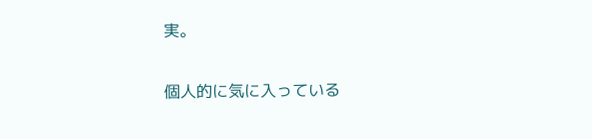実。

個人的に気に入っている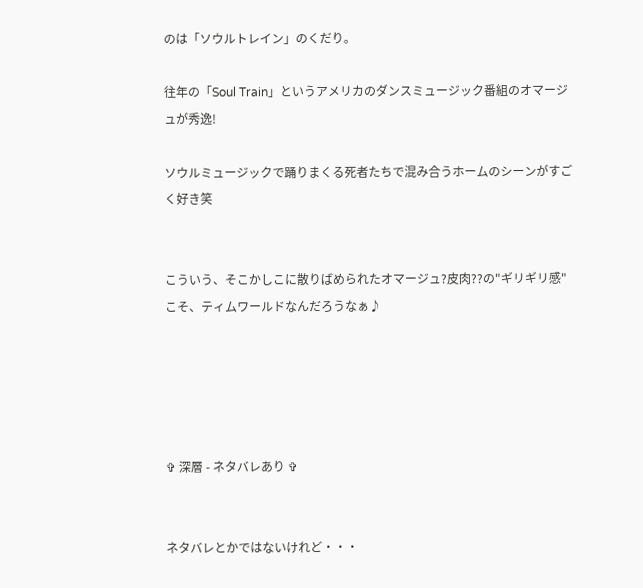のは「ソウルトレイン」のくだり。

往年の「Soul Train」というアメリカのダンスミュージック番組のオマージュが秀逸!

ソウルミュージックで踊りまくる死者たちで混み合うホームのシーンがすごく好き笑


こういう、そこかしこに散りばめられたオマージュ?皮肉??の"ギリギリ感"こそ、ティムワールドなんだろうなぁ♪





✞ 深層 - ネタバレあり ✞


ネタバレとかではないけれど・・・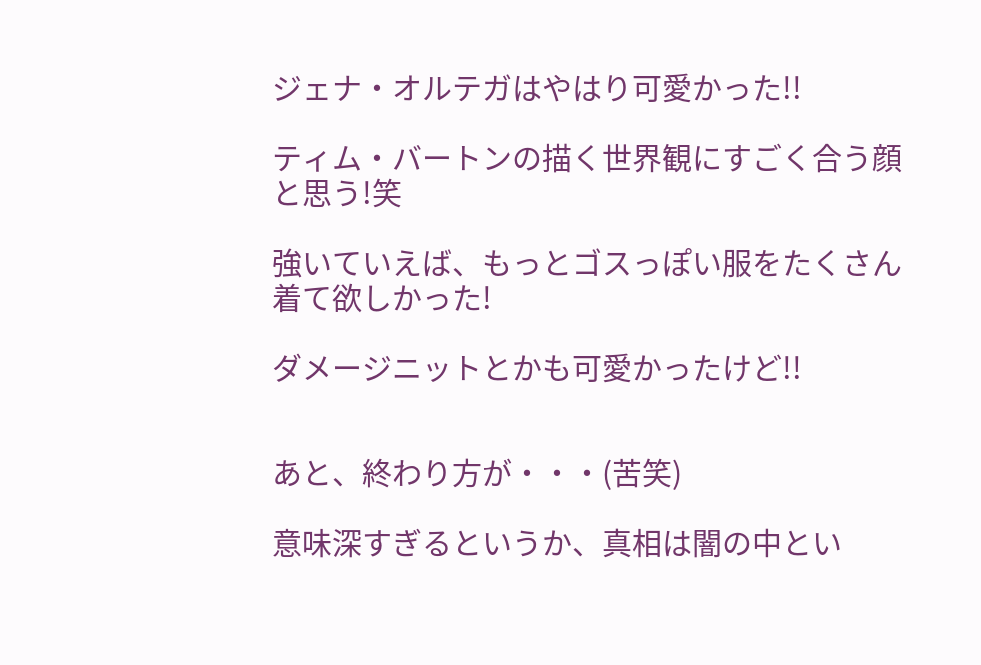ジェナ・オルテガはやはり可愛かった!!

ティム・バートンの描く世界観にすごく合う顔と思う!笑

強いていえば、もっとゴスっぽい服をたくさん着て欲しかった!

ダメージニットとかも可愛かったけど!!


あと、終わり方が・・・(苦笑)

意味深すぎるというか、真相は闇の中とい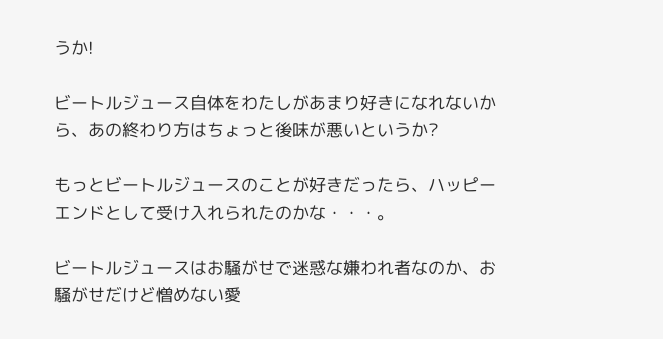うか!

ビートルジュース自体をわたしがあまり好きになれないから、あの終わり方はちょっと後味が悪いというか?

もっとビートルジュースのことが好きだったら、ハッピーエンドとして受け入れられたのかな・・・。

ビートルジュースはお騒がせで迷惑な嫌われ者なのか、お騒がせだけど憎めない愛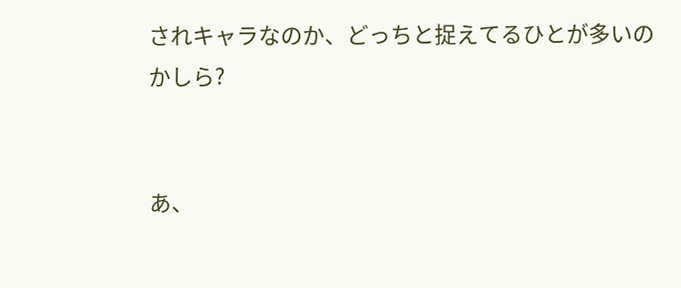されキャラなのか、どっちと捉えてるひとが多いのかしら?


あ、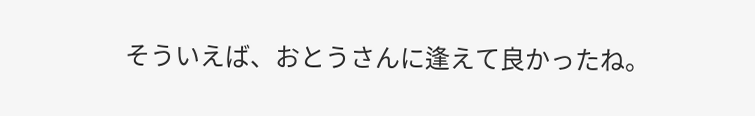そういえば、おとうさんに逢えて良かったね。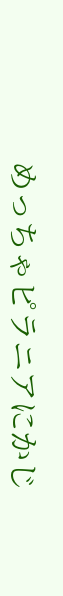めっちゃピラニアにかじ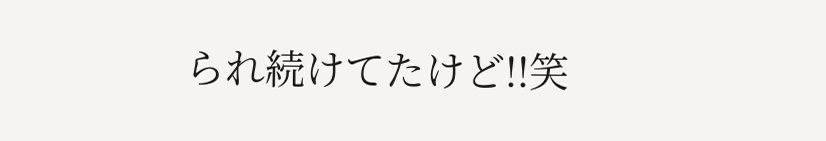られ続けてたけど!!笑